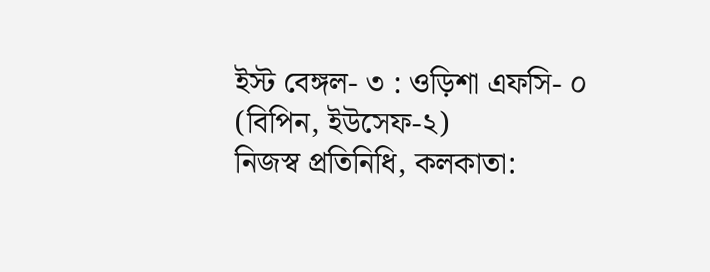ইস্ট বেঙ্গল- ৩ : ওড়িশা এফসি- ০
(বিপিন, ইউসেফ-২)
নিজস্ব প্রতিনিধি, কলকাতা: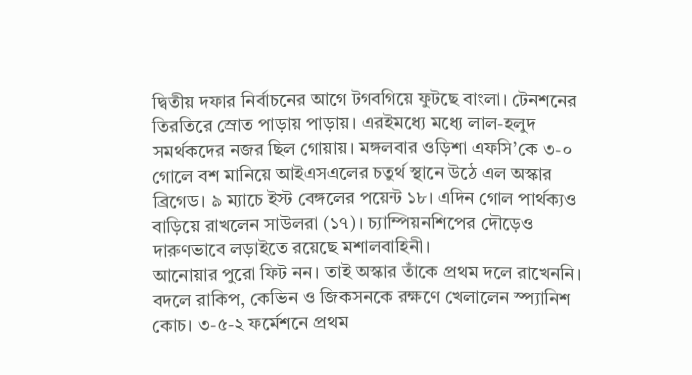দ্বিতীয় দফার নির্বাচনের আগে টগবগিয়ে ফুটছে বাংলা। টেনশনের তিরতিরে স্রোত পাড়ায় পাড়ায়। এরইমধ্যে মধ্যে লাল-হলুদ সমর্থকদের নজর ছিল গোয়ায়। মঙ্গলবার ওড়িশা এফসি’কে ৩-০ গোলে বশ মানিয়ে আইএসএলের চতুর্থ স্থানে উঠে এল অস্কার ব্রিগেড। ৯ ম্যাচে ইস্ট বেঙ্গলের পয়েন্ট ১৮। এদিন গোল পার্থক্যও বাড়িয়ে রাখলেন সাউলরা (১৭)। চ্যাম্পিয়নশিপের দৌড়েও দারুণভাবে লড়াইতে রয়েছে মশালবাহিনী।
আনোয়ার পুরো ফিট নন। তাই অস্কার তাঁকে প্রথম দলে রাখেননি। বদলে রাকিপ, কেভিন ও জিকসনকে রক্ষণে খেলালেন স্প্যানিশ কোচ। ৩-৫-২ ফর্মেশনে প্রথম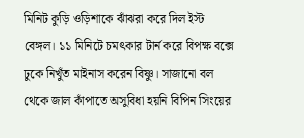মিনিট কুড়ি ওড়িশাকে ঝাঁঝরা করে দিল ইস্ট বেঙ্গল। ১১ মিনিটে চমৎকার টার্ন করে বিপক্ষ বক্সে ঢুকে নিখুঁত মাইনাস করেন বিষ্ণু। সাজানো বল থেকে জাল কাঁপাতে অসুবিধা হয়নি বিপিন সিংয়ের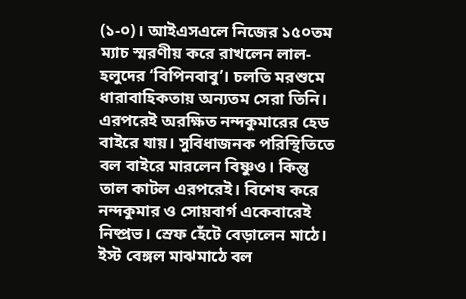(১-০)। আইএসএলে নিজের ১৫০তম ম্যাচ স্মরণীয় করে রাখলেন লাল-হলুদের ‘বিপিনবাবু’। চলতি মরশুমে ধারাবাহিকতায় অন্যতম সেরা তিনি। এরপরেই অরক্ষিত নন্দকুমারের হেড বাইরে যায়। সুবিধাজনক পরিস্থিতিতে বল বাইরে মারলেন বিষ্ণুও। কিন্তু তাল কাটল এরপরেই। বিশেষ করে নন্দকুমার ও সোয়বার্গ একেবারেই নিষ্প্রভ। স্রেফ হেঁটে বেড়ালেন মাঠে। ইস্ট বেঙ্গল মাঝমাঠে বল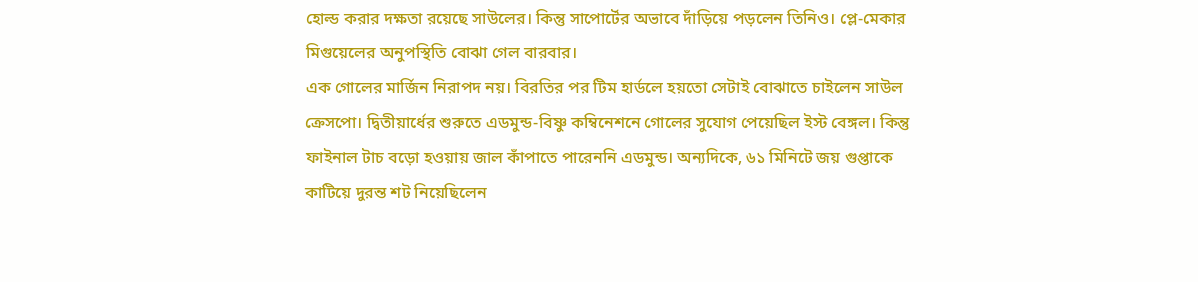হোল্ড করার দক্ষতা রয়েছে সাউলের। কিন্তু সাপোর্টের অভাবে দাঁড়িয়ে পড়লেন তিনিও। প্লে-মেকার মিগুয়েলের অনুপস্থিতি বোঝা গেল বারবার।
এক গোলের মার্জিন নিরাপদ নয়। বিরতির পর টিম হার্ডলে হয়তো সেটাই বোঝাতে চাইলেন সাউল ক্রেসপো। দ্বিতীয়ার্ধের শুরুতে এডমুন্ড-বিষ্ণু কম্বিনেশনে গোলের সুযোগ পেয়েছিল ইস্ট বেঙ্গল। কিন্তু ফাইনাল টাচ বড়ো হওয়ায় জাল কাঁপাতে পারেননি এডমুন্ড। অন্যদিকে, ৬১ মিনিটে জয় গুপ্তাকে কাটিয়ে দুরন্ত শট নিয়েছিলেন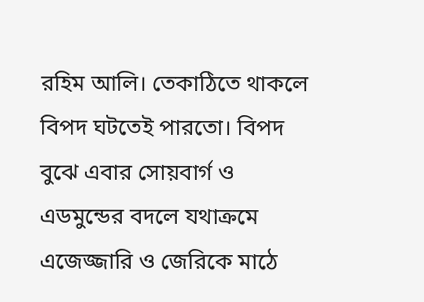রহিম আলি। তেকাঠিতে থাকলে বিপদ ঘটতেই পারতো। বিপদ বুঝে এবার সোয়বার্গ ও এডমুন্ডের বদলে যথাক্রমে এজেজ্জারি ও জেরিকে মাঠে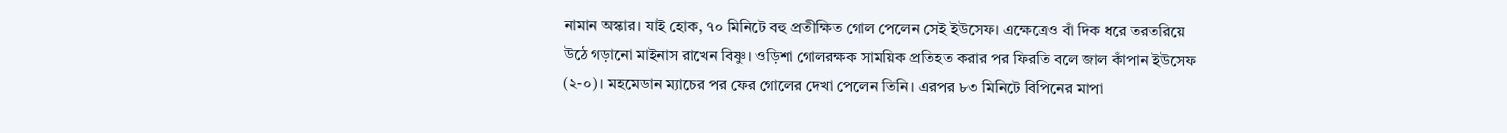নামান অস্কার। যাই হোক, ৭০ মিনিটে বহু প্রতীক্ষিত গোল পেলেন সেই ইউসেফ। এক্ষেত্রেও বাঁ দিক ধরে তরতরিয়ে উঠে গড়ানো মাইনাস রাখেন বিষ্ণু। ওড়িশা গোলরক্ষক সাময়িক প্রতিহত করার পর ফিরতি বলে জাল কাঁপান ইউসেফ (২-০)। মহমেডান ম্যাচের পর ফের গোলের দেখা পেলেন তিনি। এরপর ৮৩ মিনিটে বিপিনের মাপা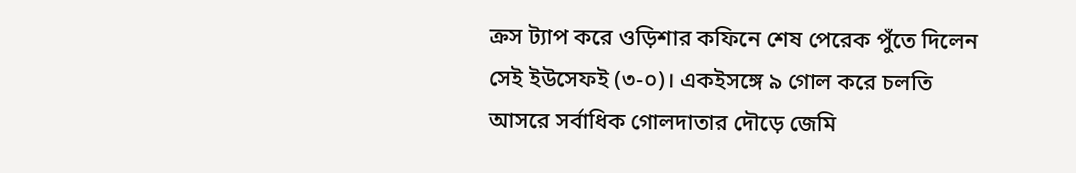ক্রস ট্যাপ করে ওড়িশার কফিনে শেষ পেরেক পুঁতে দিলেন সেই ইউসেফই (৩-০)। একইসঙ্গে ৯ গোল করে চলতি আসরে সর্বাধিক গোলদাতার দৌড়ে জেমি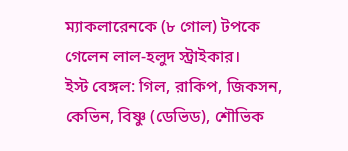ম্যাকলারেনকে (৮ গোল) টপকে গেলেন লাল-হলুদ স্ট্রাইকার।
ইস্ট বেঙ্গল: গিল, রাকিপ, জিকসন, কেভিন, বিষ্ণু (ডেভিড), শৌভিক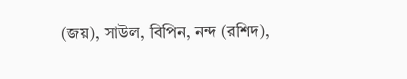(জয়), সাউল, বিপিন, নন্দ (রশিদ),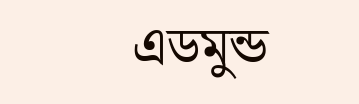এডমুন্ড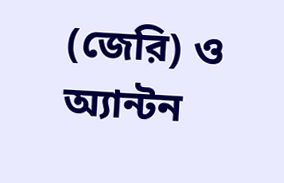(জেরি) ও অ্যান্টন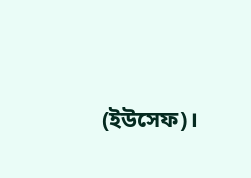(ইউসেফ)।